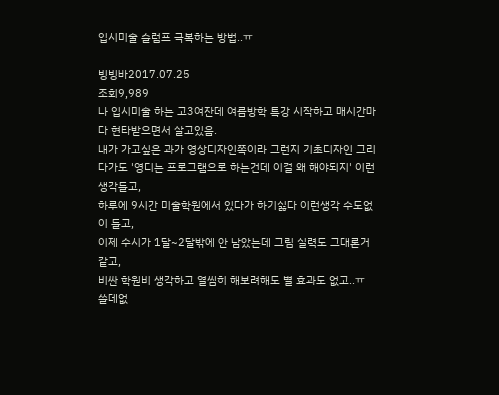입시미술 슬럼프 극복하는 방법..ㅠ

빙빙바2017.07.25
조회9,989
나 입시미술 하는 고3여잔데 여름방학 특강 시작하고 매시간마다 현타받으면서 살고있음.
내가 가고싶은 과가 영상디자인쪽이라 그런지 기초디자인 그리다가도 '영디는 프로그램으로 하는건데 이걸 왜 해야되지' 이런 생각들고,
하루에 9시간 미술학원에서 있다가 하기싫다 이런생각 수도없이 들고,
이제 수시가 1달~2달밖에 안 남았는데 그림 실력도 그대론거 같고,
비싼 학원비 생각하고 열씸히 해보려해도 별 효과도 없고..ㅠ
쓸데없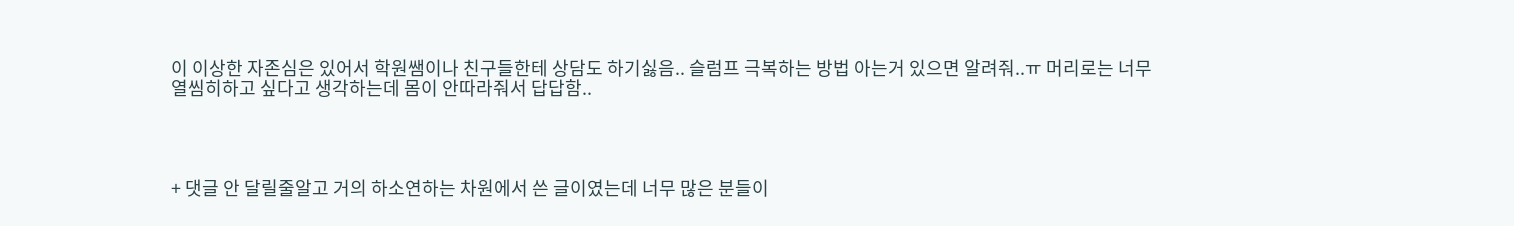이 이상한 자존심은 있어서 학원쌤이나 친구들한테 상담도 하기싫음.. 슬럼프 극복하는 방법 아는거 있으면 알려줘..ㅠ 머리로는 너무
열씸히하고 싶다고 생각하는데 몸이 안따라줘서 답답함..




+ 댓글 안 달릴줄알고 거의 하소연하는 차원에서 쓴 글이였는데 너무 많은 분들이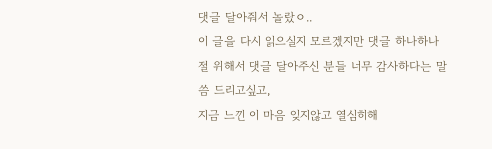댓글 달아줘서 놀랐ㅇ..
이 글을 다시 읽으실지 모르겠지만 댓글 하나하나 절 위해서 댓글 달아주신 분들 너무 감사하다는 말씀 드리고싶고,
지금 느낀 이 마음 잊지않고 열심히해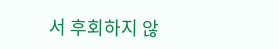서 후회하지 않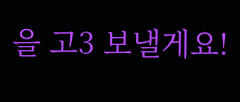을 고3 보낼게요!